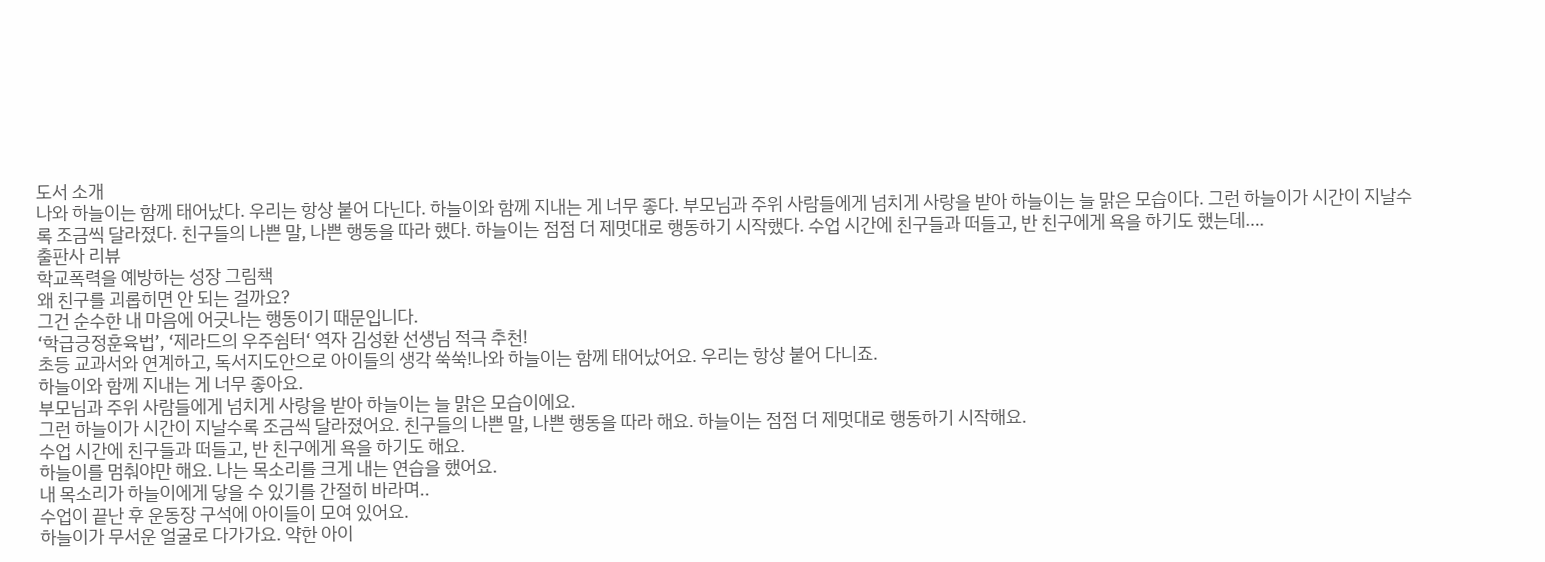도서 소개
나와 하늘이는 함께 태어났다. 우리는 항상 붙어 다닌다. 하늘이와 함께 지내는 게 너무 좋다. 부모님과 주위 사람들에게 넘치게 사랑을 받아 하늘이는 늘 맑은 모습이다. 그런 하늘이가 시간이 지날수록 조금씩 달라졌다. 친구들의 나쁜 말, 나쁜 행동을 따라 했다. 하늘이는 점점 더 제멋대로 행동하기 시작했다. 수업 시간에 친구들과 떠들고, 반 친구에게 욕을 하기도 했는데….
출판사 리뷰
학교폭력을 예방하는 성장 그림책
왜 친구를 괴롭히면 안 되는 걸까요?
그건 순수한 내 마음에 어긋나는 행동이기 때문입니다.
‘학급긍정훈육법’, ‘제라드의 우주쉼터‘ 역자 김성환 선생님 적극 추천!
초등 교과서와 연계하고, 독서지도안으로 아이들의 생각 쑥쑥!나와 하늘이는 함께 태어났어요. 우리는 항상 붙어 다니죠.
하늘이와 함께 지내는 게 너무 좋아요.
부모님과 주위 사람들에게 넘치게 사랑을 받아 하늘이는 늘 맑은 모습이에요.
그런 하늘이가 시간이 지날수록 조금씩 달라졌어요. 친구들의 나쁜 말, 나쁜 행동을 따라 해요. 하늘이는 점점 더 제멋대로 행동하기 시작해요.
수업 시간에 친구들과 떠들고, 반 친구에게 욕을 하기도 해요.
하늘이를 멈춰야만 해요. 나는 목소리를 크게 내는 연습을 했어요.
내 목소리가 하늘이에게 닿을 수 있기를 간절히 바라며..
수업이 끝난 후 운동장 구석에 아이들이 모여 있어요.
하늘이가 무서운 얼굴로 다가가요. 약한 아이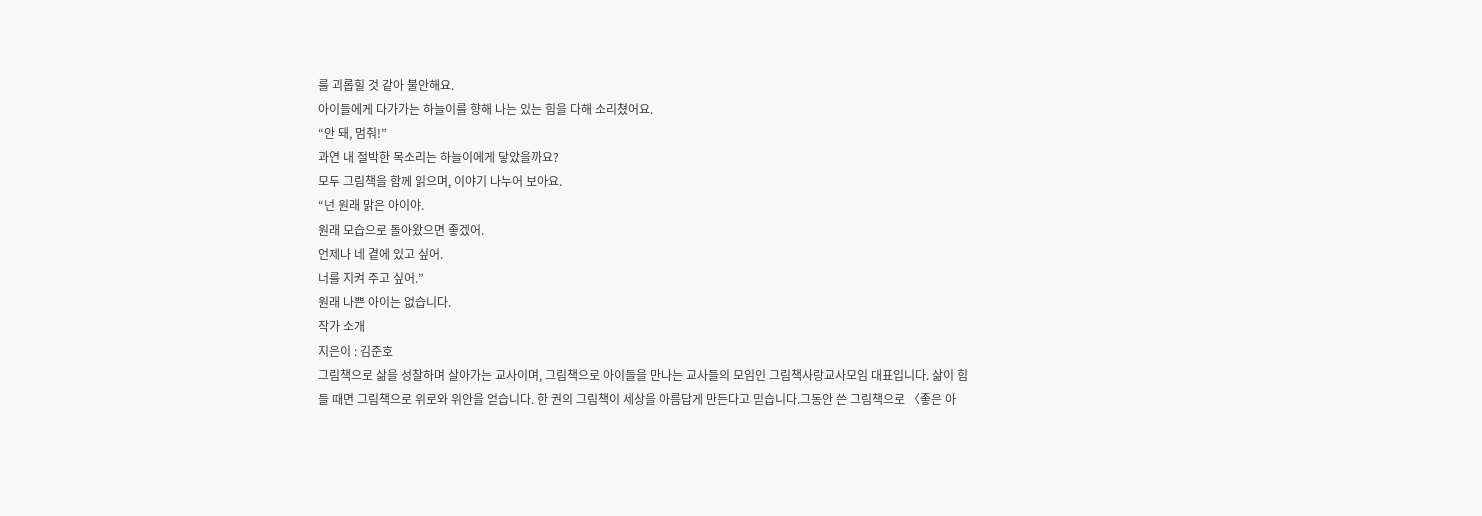를 괴롭힐 것 같아 불안해요.
아이들에게 다가가는 하늘이를 향해 나는 있는 힘을 다해 소리쳤어요.
“안 돼, 멈춰!”
과연 내 절박한 목소리는 하늘이에게 닿았을까요?
모두 그림책을 함께 읽으며, 이야기 나누어 보아요.
“넌 원래 맑은 아이야.
원래 모습으로 돌아왔으면 좋겠어.
언제나 네 곁에 있고 싶어.
너를 지켜 주고 싶어.”
원래 나쁜 아이는 없습니다.
작가 소개
지은이 : 김준호
그림책으로 삶을 성찰하며 살아가는 교사이며, 그림책으로 아이들을 만나는 교사들의 모임인 그림책사랑교사모임 대표입니다. 삶이 힘들 때면 그림책으로 위로와 위안을 얻습니다. 한 권의 그림책이 세상을 아름답게 만든다고 믿습니다.그동안 쓴 그림책으로 〈좋은 아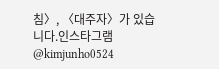침〉, 〈대주자〉가 있습니다.인스타그램 @kimjunho0524